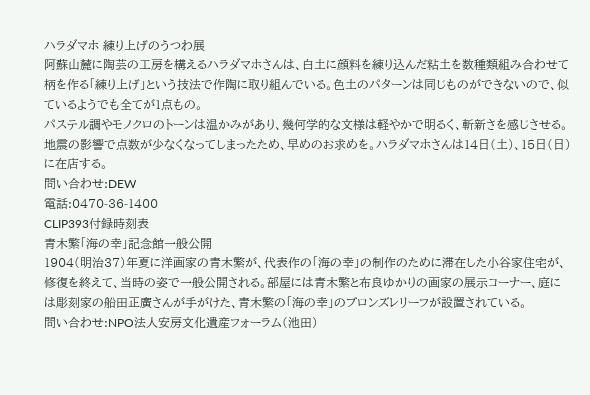ハラダマホ 練り上げのうつわ展
阿蘇山麓に陶芸の工房を構えるハラダマホさんは、白土に顔料を練り込んだ粘土を数種類組み合わせて柄を作る「練り上げ」という技法で作陶に取り組んでいる。色土のパターンは同じものができないので、似ているようでも全てが1点もの。
パステル調やモノクロのトーンは温かみがあり、幾何学的な文様は軽やかで明るく、斬新さを感じさせる。地震の影響で点数が少なくなってしまったため、早めのお求めを。ハラダマホさんは14日(土)、15日(日)に在店する。
問い合わせ:DEW
電話:0470-36-1400
CLIP393付録時刻表
青木繁「海の幸」記念館一般公開
1904(明治37)年夏に洋画家の青木繁が、代表作の「海の幸」の制作のために滞在した小谷家住宅が、修復を終えて、当時の姿で一般公開される。部屋には青木繁と布良ゆかりの画家の展示コーナー、庭には彫刻家の船田正廣さんが手がけた、青木繁の「海の幸」のブロンズレリーフが設置されている。
問い合わせ:NPO法人安房文化遺産フォーラム(池田)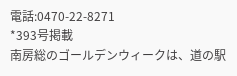電話:0470-22-8271
*393号掲載
南房総のゴールデンウィークは、道の駅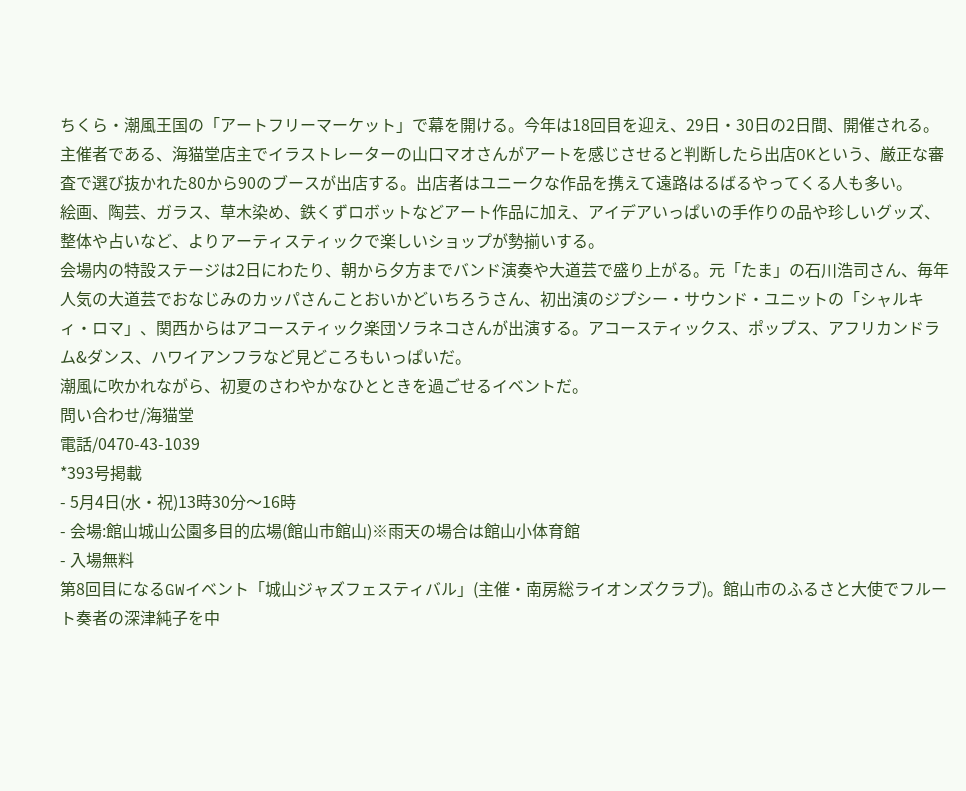ちくら・潮風王国の「アートフリーマーケット」で幕を開ける。今年は18回目を迎え、29日・30日の2日間、開催される。
主催者である、海猫堂店主でイラストレーターの山口マオさんがアートを感じさせると判断したら出店OKという、厳正な審査で選び抜かれた80から90のブースが出店する。出店者はユニークな作品を携えて遠路はるばるやってくる人も多い。
絵画、陶芸、ガラス、草木染め、鉄くずロボットなどアート作品に加え、アイデアいっぱいの手作りの品や珍しいグッズ、整体や占いなど、よりアーティスティックで楽しいショップが勢揃いする。
会場内の特設ステージは2日にわたり、朝から夕方までバンド演奏や大道芸で盛り上がる。元「たま」の石川浩司さん、毎年人気の大道芸でおなじみのカッパさんことおいかどいちろうさん、初出演のジプシー・サウンド・ユニットの「シャルキィ・ロマ」、関西からはアコースティック楽団ソラネコさんが出演する。アコースティックス、ポップス、アフリカンドラム&ダンス、ハワイアンフラなど見どころもいっぱいだ。
潮風に吹かれながら、初夏のさわやかなひとときを過ごせるイベントだ。
問い合わせ/海猫堂
電話/0470-43-1039
*393号掲載
- 5月4日(水・祝)13時30分〜16時
- 会場:館山城山公園多目的広場(館山市館山)※雨天の場合は館山小体育館
- 入場無料
第8回目になるGWイベント「城山ジャズフェスティバル」(主催・南房総ライオンズクラブ)。館山市のふるさと大使でフルート奏者の深津純子を中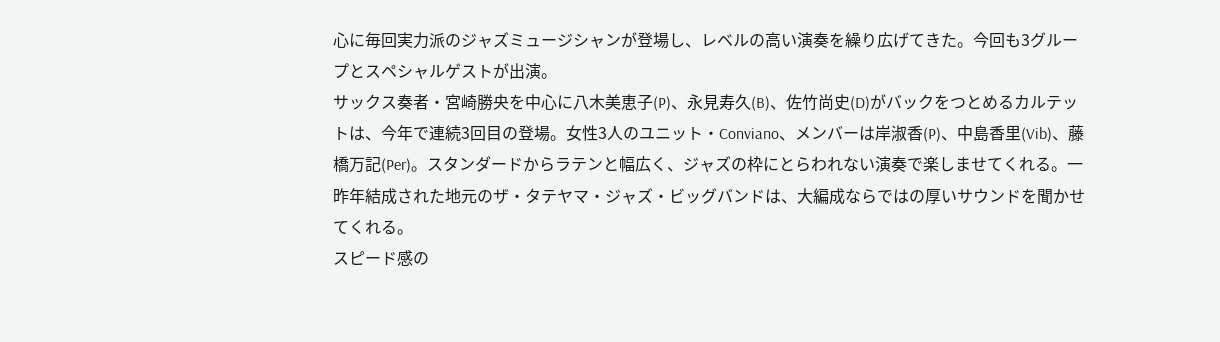心に毎回実力派のジャズミュージシャンが登場し、レベルの高い演奏を繰り広げてきた。今回も3グループとスペシャルゲストが出演。
サックス奏者・宮崎勝央を中心に八木美恵子(P)、永見寿久(B)、佐竹尚史(D)がバックをつとめるカルテットは、今年で連続3回目の登場。女性3人のユニット・Conviano、メンバーは岸淑香(P)、中島香里(Vib)、藤橋万記(Per)。スタンダードからラテンと幅広く、ジャズの枠にとらわれない演奏で楽しませてくれる。一昨年結成された地元のザ・タテヤマ・ジャズ・ビッグバンドは、大編成ならではの厚いサウンドを聞かせてくれる。
スピード感の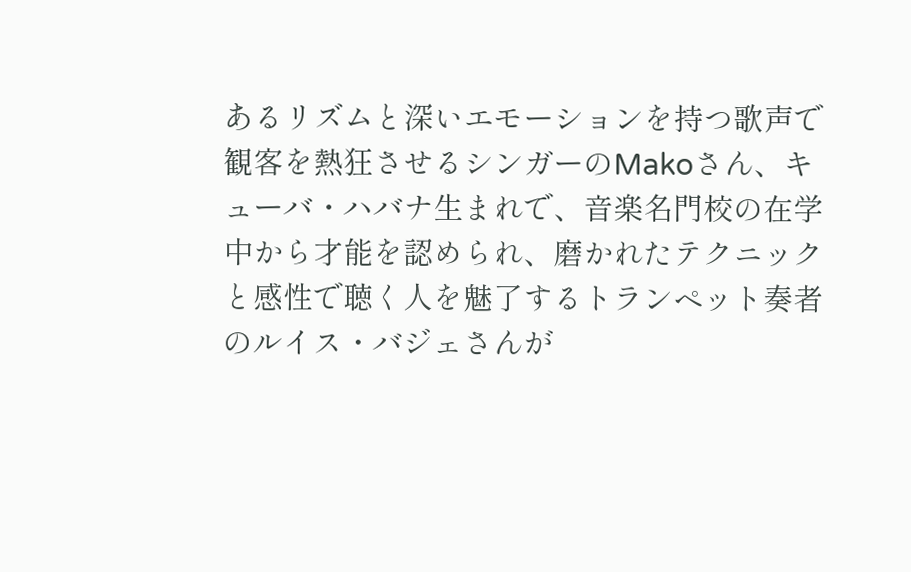あるリズムと深いエモーションを持つ歌声で観客を熱狂させるシンガーのMakoさん、キューバ・ハバナ生まれで、音楽名門校の在学中から才能を認められ、磨かれたテクニックと感性で聴く人を魅了するトランペット奏者のルイス・バジェさんが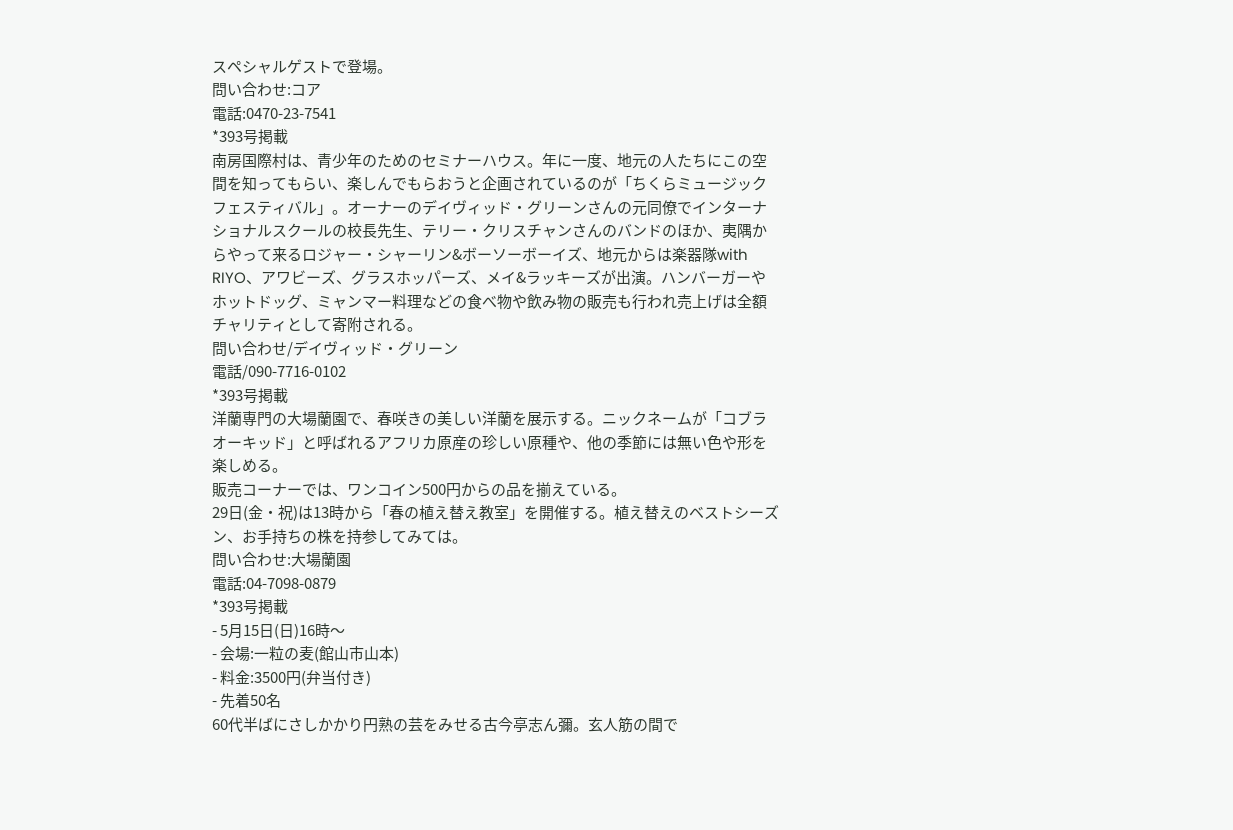スペシャルゲストで登場。
問い合わせ:コア
電話:0470-23-7541
*393号掲載
南房国際村は、青少年のためのセミナーハウス。年に一度、地元の人たちにこの空間を知ってもらい、楽しんでもらおうと企画されているのが「ちくらミュージックフェスティバル」。オーナーのデイヴィッド・グリーンさんの元同僚でインターナショナルスクールの校長先生、テリー・クリスチャンさんのバンドのほか、夷隅からやって来るロジャー・シャーリン&ボーソーボーイズ、地元からは楽器隊with RIYO、アワビーズ、グラスホッパーズ、メイ&ラッキーズが出演。ハンバーガーやホットドッグ、ミャンマー料理などの食べ物や飲み物の販売も行われ売上げは全額チャリティとして寄附される。
問い合わせ/デイヴィッド・グリーン
電話/090-7716-0102
*393号掲載
洋蘭専門の大場蘭園で、春咲きの美しい洋蘭を展示する。ニックネームが「コブラオーキッド」と呼ばれるアフリカ原産の珍しい原種や、他の季節には無い色や形を楽しめる。
販売コーナーでは、ワンコイン500円からの品を揃えている。
29日(金・祝)は13時から「春の植え替え教室」を開催する。植え替えのベストシーズン、お手持ちの株を持参してみては。
問い合わせ:大場蘭園
電話:04-7098-0879
*393号掲載
- 5月15日(日)16時〜
- 会場:一粒の麦(館山市山本)
- 料金:3500円(弁当付き)
- 先着50名
60代半ばにさしかかり円熟の芸をみせる古今亭志ん彌。玄人筋の間で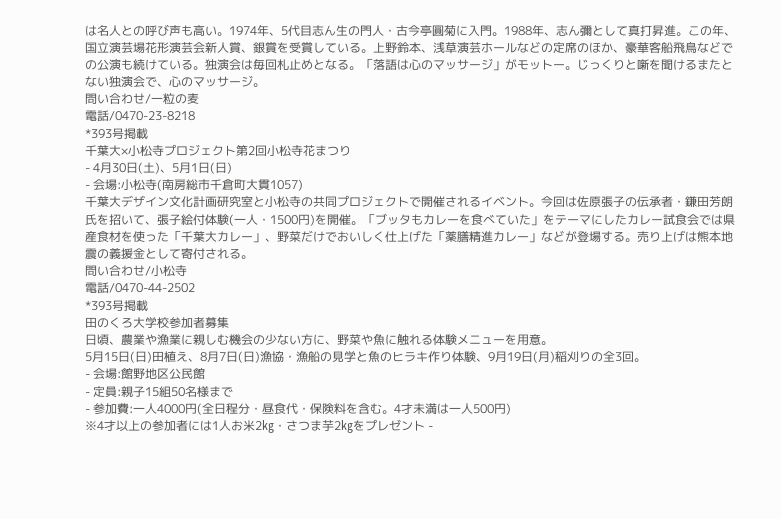は名人との呼び声も高い。1974年、5代目志ん生の門人・古今亭圓菊に入門。1988年、志ん彌として真打昇進。この年、国立演芸場花形演芸会新人賞、銀賞を受賞している。上野鈴本、浅草演芸ホールなどの定席のほか、豪華客船飛鳥などでの公演も続けている。独演会は毎回札止めとなる。「落語は心のマッサージ」がモットー。じっくりと噺を聞けるまたとない独演会で、心のマッサージ。
問い合わせ/一粒の麦
電話/0470-23-8218
*393号掲載
千葉大×小松寺プロジェクト第2回小松寺花まつり
- 4月30日(土)、5月1日(日)
- 会場:小松寺(南房総市千倉町大貫1057)
千葉大デザイン文化計画研究室と小松寺の共同プロジェクトで開催されるイベント。今回は佐原張子の伝承者・鎌田芳朗氏を招いて、張子絵付体験(一人・1500円)を開催。「ブッタもカレーを食べていた」をテーマにしたカレー試食会では県産食材を使った「千葉大カレー」、野菜だけでおいしく仕上げた「薬膳精進カレー」などが登場する。売り上げは熊本地震の義援金として寄付される。
問い合わせ/小松寺
電話/0470-44-2502
*393号掲載
田のくろ大学校参加者募集
日頃、農業や漁業に親しむ機会の少ない方に、野菜や魚に触れる体験メニューを用意。
5月15日(日)田植え、8月7日(日)漁協・漁船の見学と魚のヒラキ作り体験、9月19日(月)稲刈りの全3回。
- 会場:館野地区公民館
- 定員:親子15組50名様まで
- 参加費:一人4000円(全日程分・昼食代・保険料を含む。4才未満は一人500円)
※4才以上の参加者には1人お米2㎏・さつま芋2㎏をプレゼント -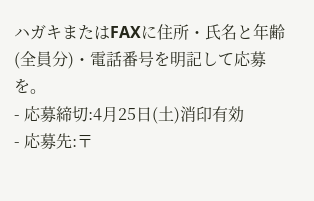ハガキまたはFAXに住所・氏名と年齢(全員分)・電話番号を明記して応募を。
- 応募締切:4月25日(土)消印有効
- 応募先:〒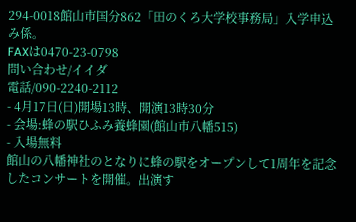294-0018館山市国分862「田のくろ大学校事務局」入学申込み係。
FAXは0470-23-0798
問い合わせ/イイダ
電話/090-2240-2112
- 4月17日(日)開場13時、開演13時30分
- 会場:蜂の駅ひふみ養蜂園(館山市八幡515)
- 入場無料
館山の八幡神社のとなりに蜂の駅をオープンして1周年を記念したコンサートを開催。出演す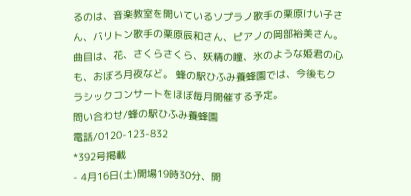るのは、音楽教室を開いているソプラノ歌手の栗原けい子さん、バリトン歌手の栗原辰和さん、ピアノの岡部裕美さん。曲目は、花、さくらさくら、妖精の瞳、氷のような姫君の心も、おぼろ月夜など。 蜂の駅ひふみ養蜂園では、今後もクラシックコンサートをほぼ毎月開催する予定。
問い合わせ/蜂の駅ひふみ養蜂園
電話/0120-123-832
*392号掲載
- 4月16日(土)開場19時30分、開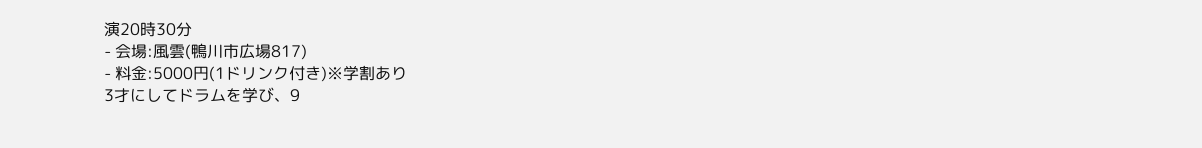演20時30分
- 会場:風雲(鴨川市広場817)
- 料金:5000円(1ドリンク付き)※学割あり
3才にしてドラムを学び、9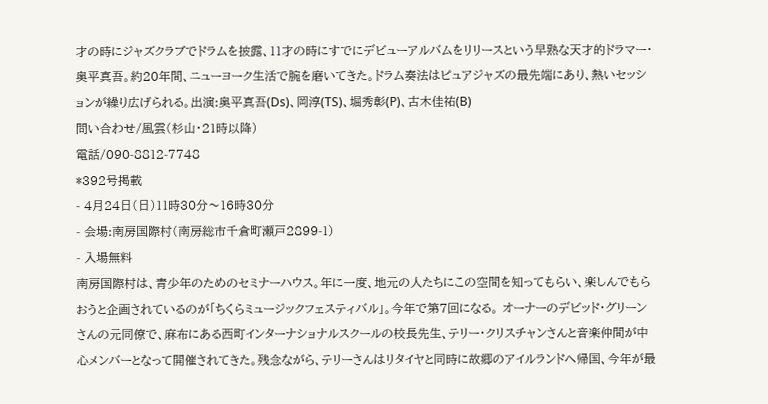才の時にジャズクラブでドラムを披露、11才の時にすでにデビューアルバムをリリースという早熟な天才的ドラマー・奥平真吾。約20年間、ニューヨーク生活で腕を磨いてきた。ドラム奏法はピュアジャズの最先端にあり、熱いセッションが繰り広げられる。出演:奥平真吾(Ds)、岡淳(TS)、堀秀彰(P)、古木佳祐(B)
問い合わせ/風雲(杉山・21時以降)
電話/090-8812-7748
*392号掲載
- 4月24日(日)11時30分〜16時30分
- 会場:南房国際村(南房総市千倉町瀬戸2899-1)
- 入場無料
南房国際村は、青少年のためのセミナーハウス。年に一度、地元の人たちにこの空間を知ってもらい、楽しんでもらおうと企画されているのが「ちくらミュージックフェスティバル」。今年で第7回になる。 オーナーのデビッド・グリーンさんの元同僚で、麻布にある西町インターナショナルスクールの校長先生、テリー・クリスチャンさんと音楽仲間が中心メンバーとなって開催されてきた。残念ながら、テリーさんはリタイヤと同時に故郷のアイルランドへ帰国、今年が最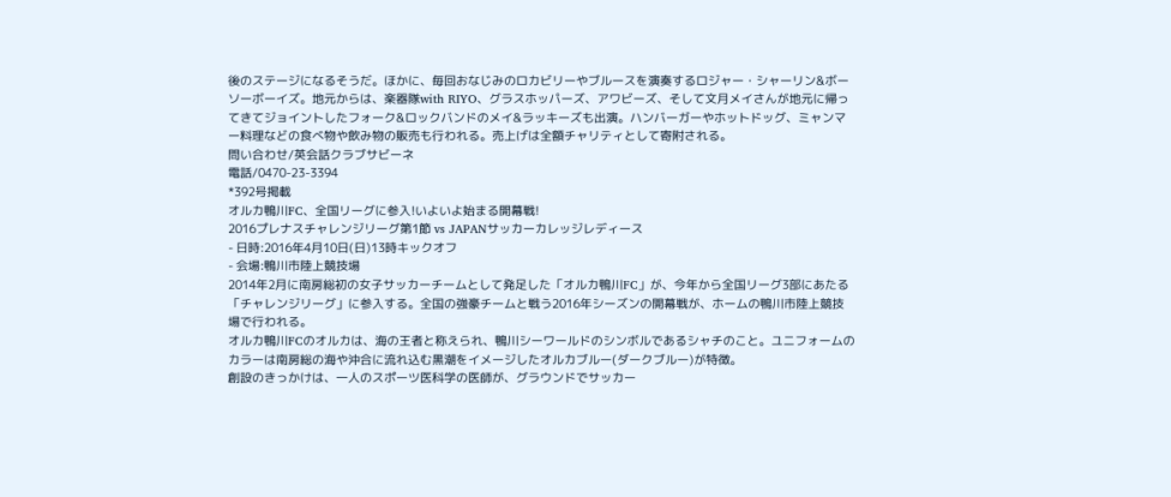後のステージになるそうだ。ほかに、毎回おなじみのロカビリーやブルースを演奏するロジャー・シャーリン&ボーソーボーイズ。地元からは、楽器隊with RIYO、グラスホッパーズ、アワビーズ、そして文月メイさんが地元に帰ってきてジョイントしたフォーク&ロックバンドのメイ&ラッキーズも出演。ハンバーガーやホットドッグ、ミャンマー料理などの食べ物や飲み物の販売も行われる。売上げは全額チャリティとして寄附される。
問い合わせ/英会話クラブサビーネ
電話/0470-23-3394
*392号掲載
オルカ鴨川FC、全国リーグに参入!いよいよ始まる開幕戦!
2016プレナスチャレンジリーグ第1節 vs JAPANサッカーカレッジレディース
- 日時:2016年4月10日(日)13時キックオフ
- 会場:鴨川市陸上競技場
2014年2月に南房総初の女子サッカーチームとして発足した「オルカ鴨川FC」が、今年から全国リーグ3部にあたる「チャレンジリーグ」に参入する。全国の強豪チームと戦う2016年シーズンの開幕戦が、ホームの鴨川市陸上競技場で行われる。
オルカ鴨川FCのオルカは、海の王者と称えられ、鴨川シーワールドのシンボルであるシャチのこと。ユニフォームのカラーは南房総の海や沖合に流れ込む黒潮をイメージしたオルカブルー(ダークブルー)が特徴。
創設のきっかけは、一人のスポーツ医科学の医師が、グラウンドでサッカー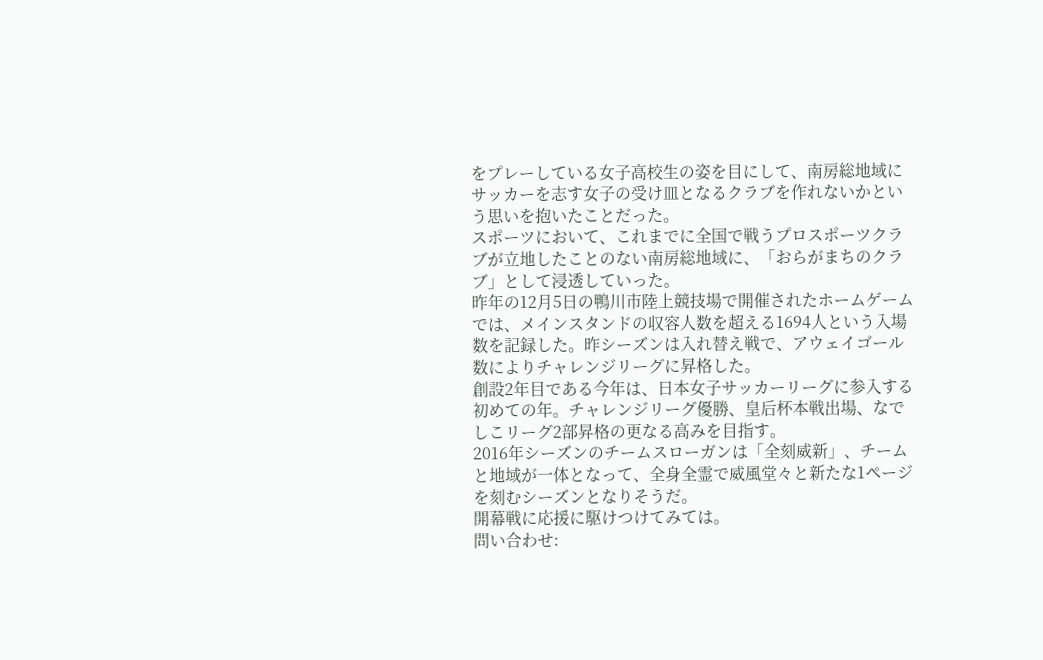をプレーしている女子高校生の姿を目にして、南房総地域にサッカーを志す女子の受け皿となるクラブを作れないかという思いを抱いたことだった。
スポーツにおいて、これまでに全国で戦うプロスポーツクラブが立地したことのない南房総地域に、「おらがまちのクラブ」として浸透していった。
昨年の12月5日の鴨川市陸上競技場で開催されたホームゲームでは、メインスタンドの収容人数を超える1694人という入場数を記録した。昨シーズンは入れ替え戦で、アウェイゴール数によりチャレンジリーグに昇格した。
創設2年目である今年は、日本女子サッカーリーグに参入する初めての年。チャレンジリーグ優勝、皇后杯本戦出場、なでしこリーグ2部昇格の更なる高みを目指す。
2016年シーズンのチームスローガンは「全刻威新」、チームと地域が一体となって、全身全霊で威風堂々と新たな1ページを刻むシーズンとなりそうだ。
開幕戦に応援に駆けつけてみては。
問い合わせ: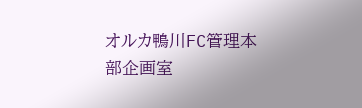オルカ鴨川FC管理本部企画室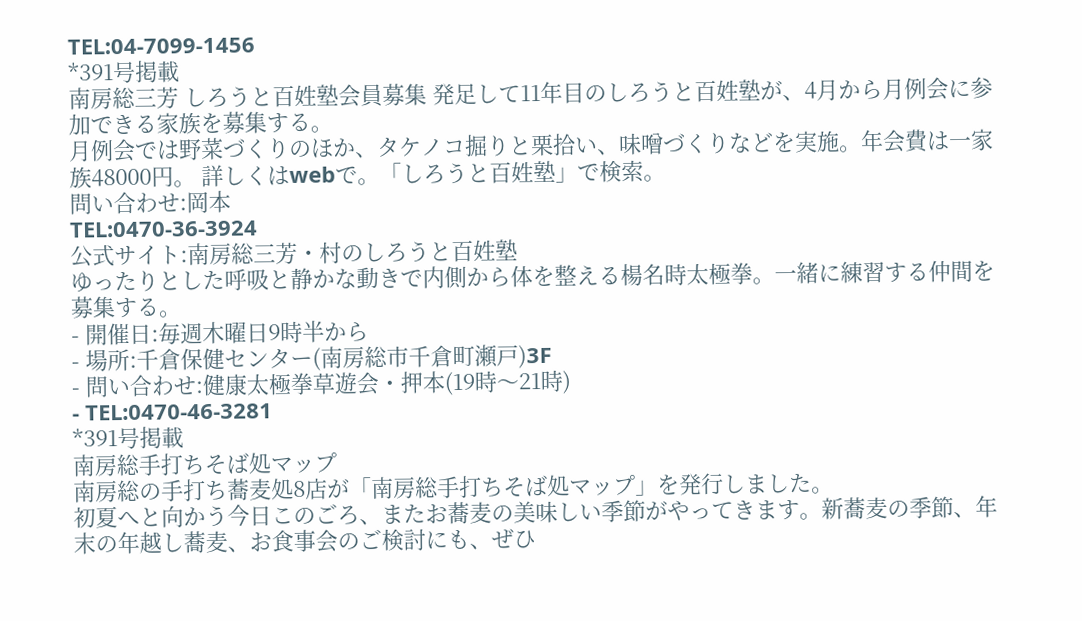TEL:04-7099-1456
*391号掲載
南房総三芳 しろうと百姓塾会員募集 発足して11年目のしろうと百姓塾が、4月から月例会に参加できる家族を募集する。
月例会では野菜づくりのほか、タケノコ掘りと栗拾い、味噌づくりなどを実施。年会費は一家族48000円。 詳しくはwebで。「しろうと百姓塾」で検索。
問い合わせ:岡本
TEL:0470-36-3924
公式サイト:南房総三芳・村のしろうと百姓塾
ゆったりとした呼吸と静かな動きで内側から体を整える楊名時太極拳。一緒に練習する仲間を募集する。
- 開催日:毎週木曜日9時半から
- 場所:千倉保健センター(南房総市千倉町瀬戸)3F
- 問い合わせ:健康太極拳草遊会・押本(19時〜21時)
- TEL:0470-46-3281
*391号掲載
南房総手打ちそば処マップ
南房総の手打ち蕎麦処8店が「南房総手打ちそば処マップ」を発行しました。
初夏へと向かう今日このごろ、またお蕎麦の美味しい季節がやってきます。新蕎麦の季節、年末の年越し蕎麦、お食事会のご検討にも、ぜひ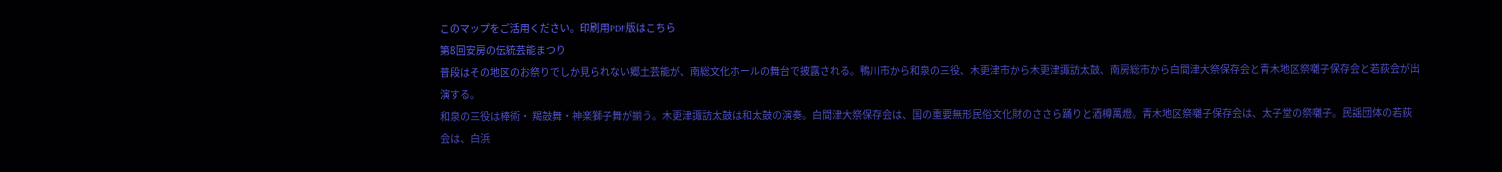このマップをご活用ください。印刷用PDF版はこちら
第8回安房の伝統芸能まつり
普段はその地区のお祭りでしか見られない郷土芸能が、南総文化ホールの舞台で披露される。鴨川市から和泉の三役、木更津市から木更津諏訪太鼓、南房総市から白間津大祭保存会と青木地区祭囃子保存会と若荻会が出演する。
和泉の三役は棒術・ 羯鼓舞・神楽獅子舞が揃う。木更津諏訪太鼓は和太鼓の演奏。白間津大祭保存会は、国の重要無形民俗文化財のささら踊りと酒樽萬燈。青木地区祭囃子保存会は、太子堂の祭囃子。民謡団体の若荻会は、白浜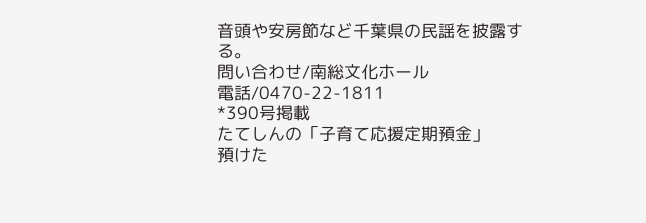音頭や安房節など千葉県の民謡を披露する。
問い合わせ/南総文化ホール
電話/0470-22-1811
*390号掲載
たてしんの「子育て応援定期預金」
預けた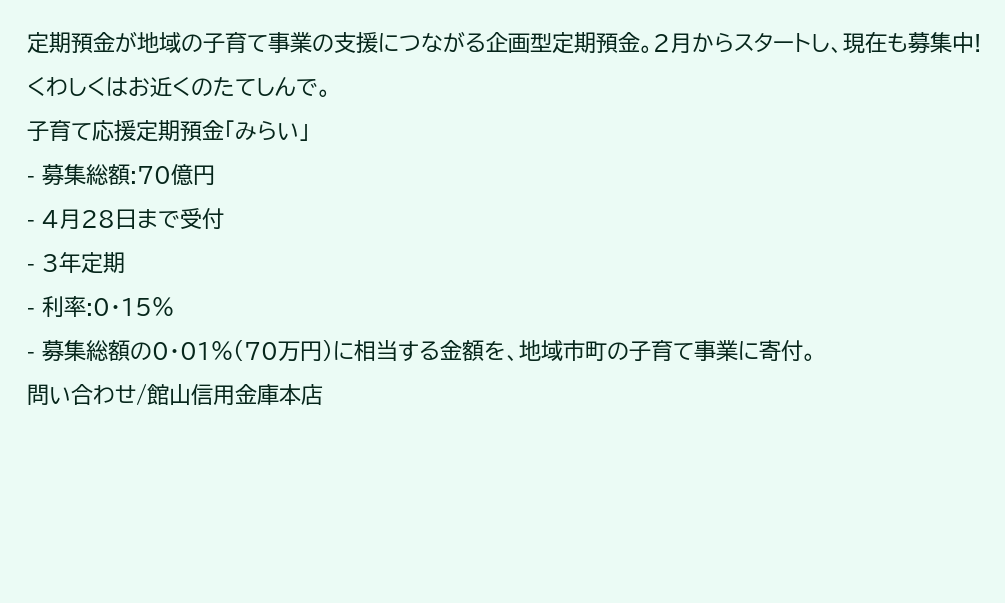定期預金が地域の子育て事業の支援につながる企画型定期預金。2月からスタートし、現在も募集中!くわしくはお近くのたてしんで。
子育て応援定期預金「みらい」
- 募集総額:70億円
- 4月28日まで受付
- 3年定期
- 利率:0・15%
- 募集総額の0・01%(70万円)に相当する金額を、地域市町の子育て事業に寄付。
問い合わせ/館山信用金庫本店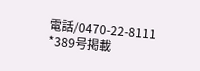電話/0470-22-8111
*389号掲載